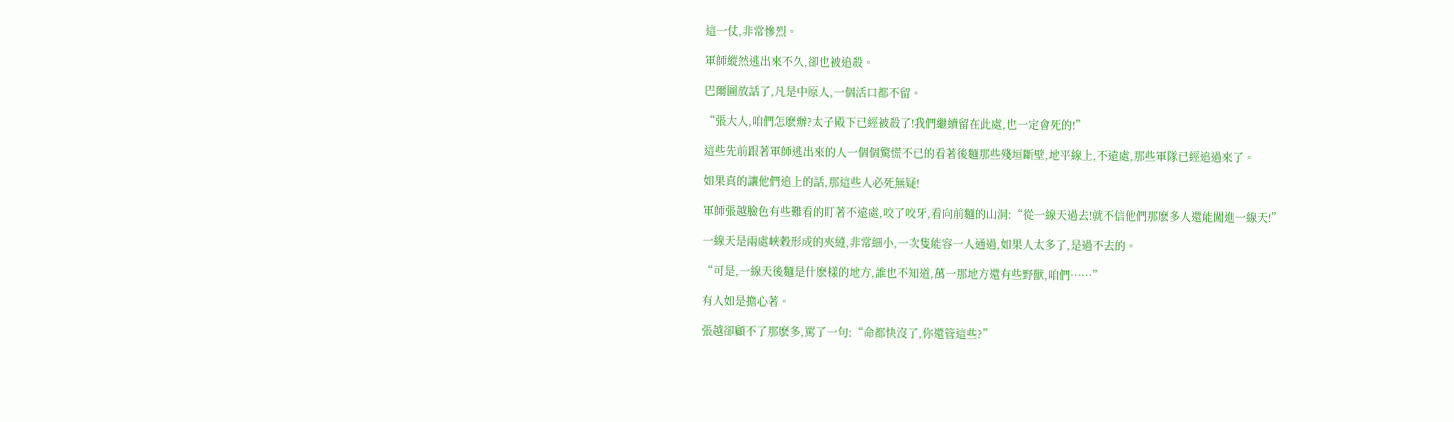這一仗,非常慘烈。

軍師縱然逃出來不久,卻也被追殺。

巴爾圖放話了,凡是中原人,一個活口都不留。

“張大人,咱們怎麽辦?太子殿下已經被殺了!我們繼續留在此處,也一定會死的!”

這些先前跟著軍師逃出來的人一個個驚慌不已的看著後麵那些殘垣斷壁,地平線上,不遠處,那些軍隊已經追過來了。

如果真的讓他們追上的話,那這些人必死無疑!

軍師張越臉色有些難看的盯著不遠處,咬了咬牙,看向前麵的山洞:“從一線天過去!就不信他們那麽多人還能闖進一線天!”

一線天是兩處峽穀形成的夾縫,非常細小,一次隻能容一人通過,如果人太多了,是過不去的。

“可是,一線天後麵是什麽樣的地方,誰也不知道,萬一那地方還有些野獸,咱們……”

有人如是擔心著。

張越卻顧不了那麽多,罵了一句:“命都快沒了,你還管這些?”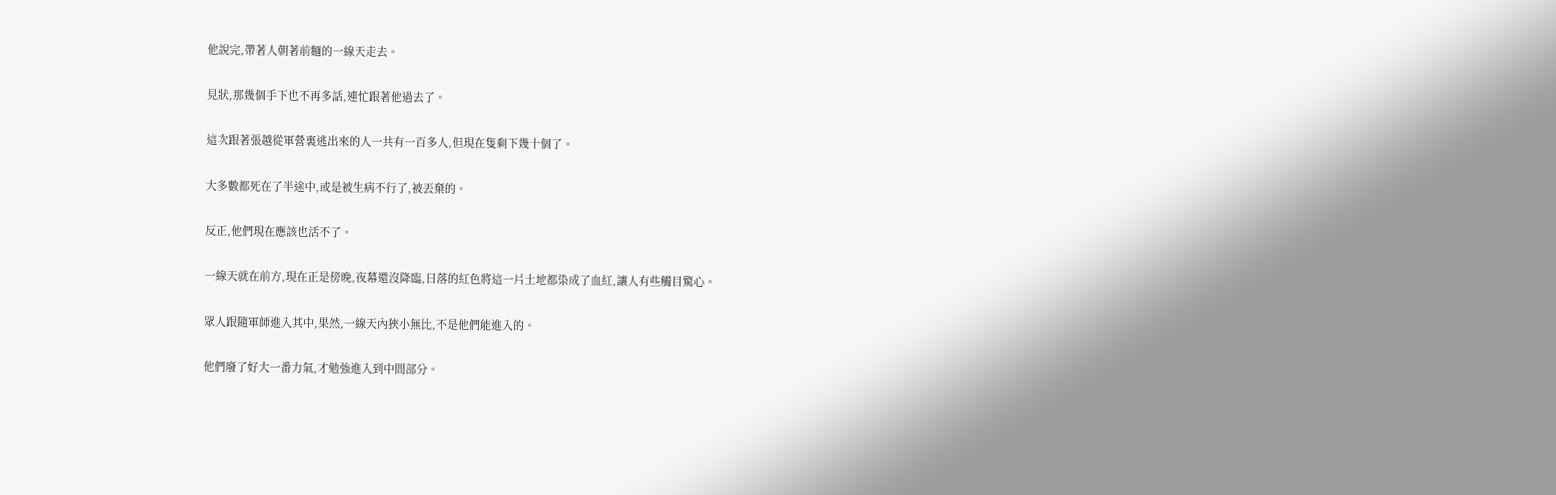他說完,帶著人朝著前麵的一線天走去。

見狀,那幾個手下也不再多話,連忙跟著他過去了。

這次跟著張越從軍營裏逃出來的人一共有一百多人,但現在隻剩下幾十個了。

大多數都死在了半途中,或是被生病不行了,被丟棄的。

反正,他們現在應該也活不了。

一線天就在前方,現在正是傍晚,夜幕還沒降臨,日落的紅色將這一片土地都染成了血紅,讓人有些觸目驚心。

眾人跟隨軍師進入其中,果然,一線天內狹小無比,不是他們能進入的。

他們廢了好大一番力氣,才勉強進入到中間部分。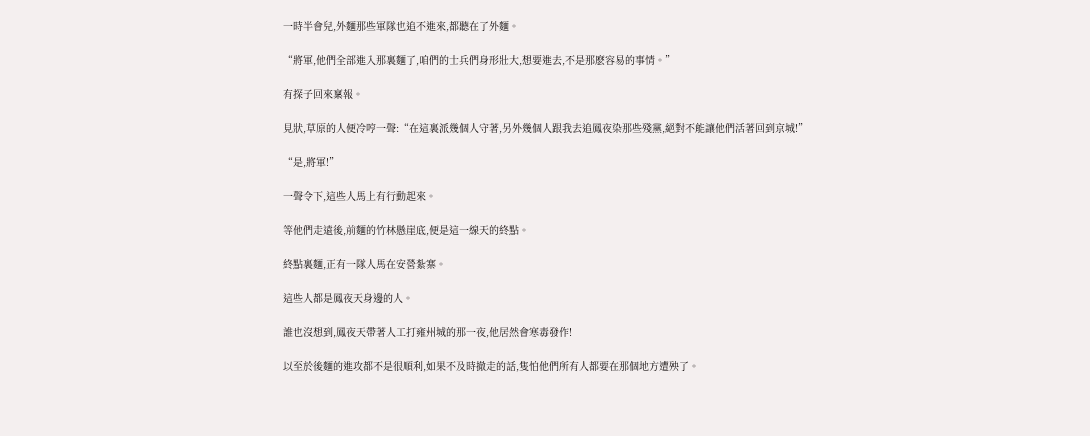一時半會兒,外麵那些軍隊也追不進來,都聽在了外麵。

“將軍,他們全部進入那裏麵了,咱們的士兵們身形壯大,想要進去,不是那麽容易的事情。”

有探子回來稟報。

見狀,草原的人便冷哼一聲:“在這裏派幾個人守著,另外幾個人跟我去追鳳夜染那些殘黨,絕對不能讓他們活著回到京城!”

“是,將軍!”

一聲令下,這些人馬上有行動起來。

等他們走遠後,前麵的竹林懸崖底,便是這一線天的終點。

終點裏麵,正有一隊人馬在安營紮寨。

這些人都是鳳夜天身邊的人。

誰也沒想到,鳳夜天帶著人工打雍州城的那一夜,他居然會寒毒發作!

以至於後麵的進攻都不是很順利,如果不及時撤走的話,隻怕他們所有人都要在那個地方遭殃了。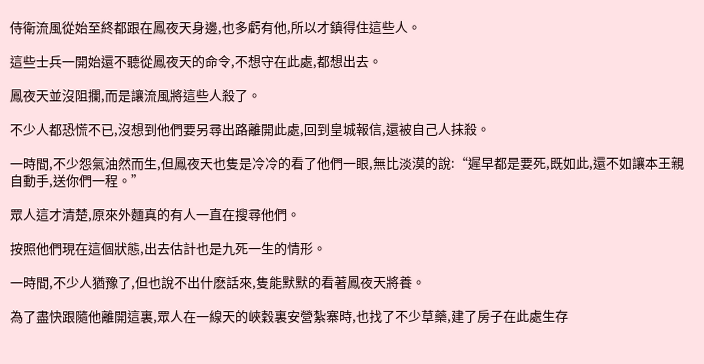侍衛流風從始至終都跟在鳳夜天身邊,也多虧有他,所以才鎮得住這些人。

這些士兵一開始還不聽從鳳夜天的命令,不想守在此處,都想出去。

鳳夜天並沒阻攔,而是讓流風將這些人殺了。

不少人都恐慌不已,沒想到他們要另尋出路離開此處,回到皇城報信,還被自己人抹殺。

一時間,不少怨氣油然而生,但鳳夜天也隻是冷冷的看了他們一眼,無比淡漠的說:“遲早都是要死,既如此,還不如讓本王親自動手,送你們一程。”

眾人這才清楚,原來外麵真的有人一直在搜尋他們。

按照他們現在這個狀態,出去估計也是九死一生的情形。

一時間,不少人猶豫了,但也說不出什麽話來,隻能默默的看著鳳夜天將養。

為了盡快跟隨他離開這裏,眾人在一線天的峽穀裏安營紮寨時,也找了不少草藥,建了房子在此處生存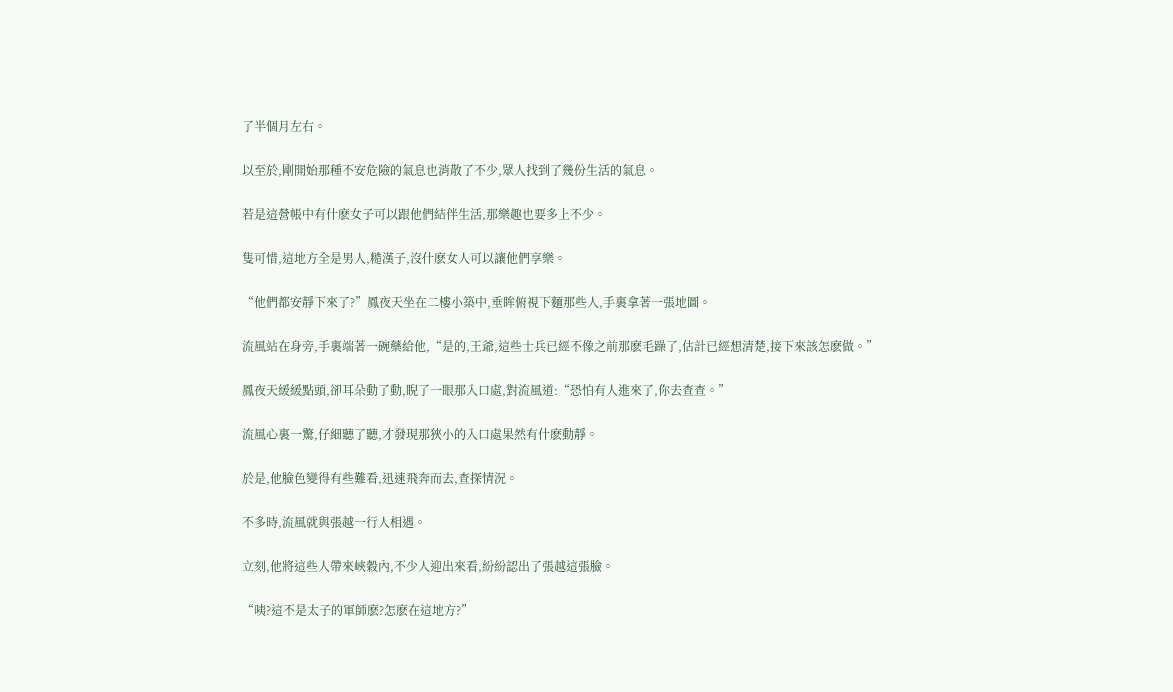了半個月左右。

以至於,剛開始那種不安危險的氣息也消散了不少,眾人找到了幾份生活的氣息。

若是這營帳中有什麽女子可以跟他們結伴生活,那樂趣也要多上不少。

隻可惜,這地方全是男人,糙漢子,沒什麽女人可以讓他們享樂。

“他們都安靜下來了?”鳳夜天坐在二樓小築中,垂眸俯視下麵那些人,手裏拿著一張地圖。

流風站在身旁,手裏端著一碗藥給他,“是的,王爺,這些士兵已經不像之前那麽毛躁了,估計已經想清楚,接下來該怎麽做。”

鳳夜天緩緩點頭,卻耳朵動了動,睨了一眼那入口處,對流風道:“恐怕有人進來了,你去查查。”

流風心裏一驚,仔細聽了聽,才發現那狹小的入口處果然有什麽動靜。

於是,他臉色變得有些難看,迅速飛奔而去,查探情況。

不多時,流風就與張越一行人相遇。

立刻,他將這些人帶來峽穀內,不少人迎出來看,紛紛認出了張越這張臉。

“咦?這不是太子的軍師麽?怎麽在這地方?”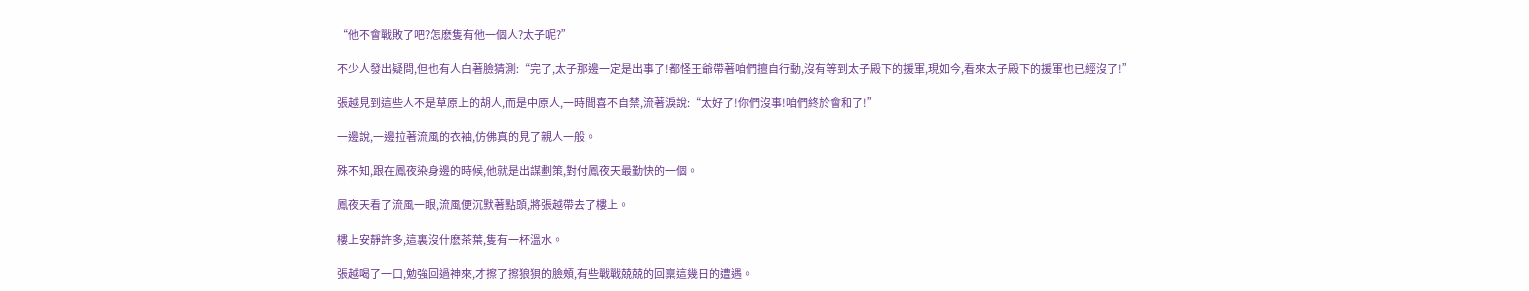“他不會戰敗了吧?怎麽隻有他一個人?太子呢?”

不少人發出疑問,但也有人白著臉猜測:“完了,太子那邊一定是出事了!都怪王爺帶著咱們擅自行動,沒有等到太子殿下的援軍,現如今,看來太子殿下的援軍也已經沒了!”

張越見到這些人不是草原上的胡人,而是中原人,一時間喜不自禁,流著淚說:“太好了!你們沒事!咱們終於會和了!”

一邊說,一邊拉著流風的衣袖,仿佛真的見了親人一般。

殊不知,跟在鳳夜染身邊的時候,他就是出謀劃策,對付鳳夜天最勤快的一個。

鳳夜天看了流風一眼,流風便沉默著點頭,將張越帶去了樓上。

樓上安靜許多,這裏沒什麽茶葉,隻有一杯溫水。

張越喝了一口,勉強回過神來,才擦了擦狼狽的臉頰,有些戰戰兢兢的回稟這幾日的遭遇。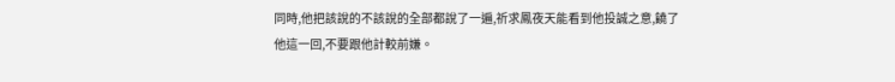同時,他把該說的不該說的全部都說了一遍,祈求鳳夜天能看到他投誠之意,饒了他這一回,不要跟他計較前嫌。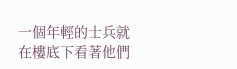一個年輕的士兵就在樓底下看著他們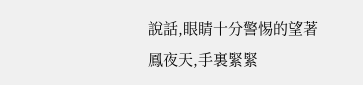說話,眼睛十分警惕的望著鳳夜天,手裏緊緊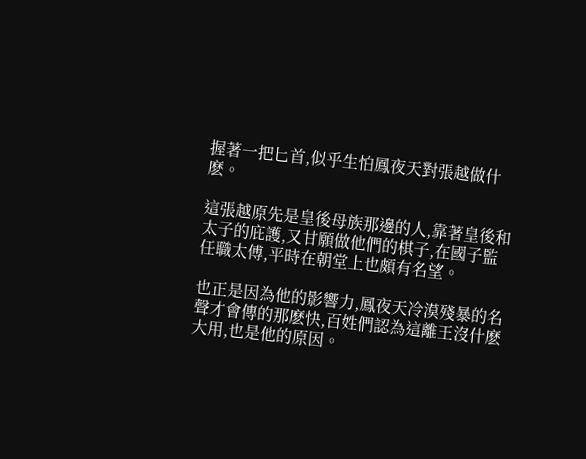握著一把匕首,似乎生怕鳳夜天對張越做什麽。

這張越原先是皇後母族那邊的人,靠著皇後和太子的庇護,又甘願做他們的棋子,在國子監任職太傅,平時在朝堂上也頗有名望。

也正是因為他的影響力,鳳夜天冷漠殘暴的名聲才會傳的那麽快,百姓們認為這離王沒什麽大用,也是他的原因。